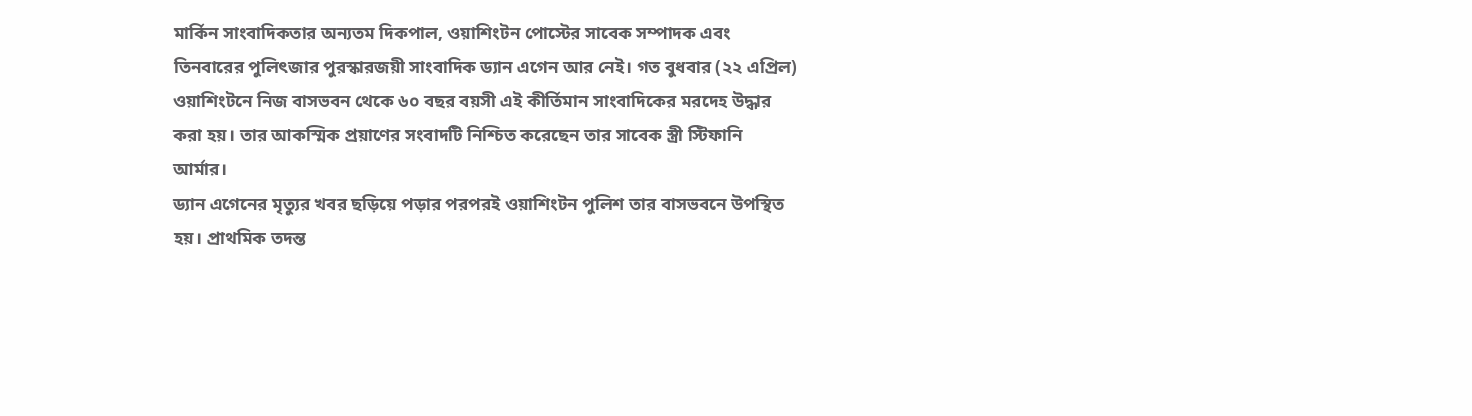মার্কিন সাংবাদিকতার অন্যতম দিকপাল, ওয়াশিংটন পোস্টের সাবেক সম্পাদক এবং তিনবারের পুলিৎজার পুরস্কারজয়ী সাংবাদিক ড্যান এগেন আর নেই। গত বুধবার (২২ এপ্রিল) ওয়াশিংটনে নিজ বাসভবন থেকে ৬০ বছর বয়সী এই কীর্তিমান সাংবাদিকের মরদেহ উদ্ধার করা হয়। তার আকস্মিক প্রয়াণের সংবাদটি নিশ্চিত করেছেন তার সাবেক স্ত্রী স্টিফানি আর্মার।
ড্যান এগেনের মৃত্যুর খবর ছড়িয়ে পড়ার পরপরই ওয়াশিংটন পুলিশ তার বাসভবনে উপস্থিত হয়। প্রাথমিক তদন্ত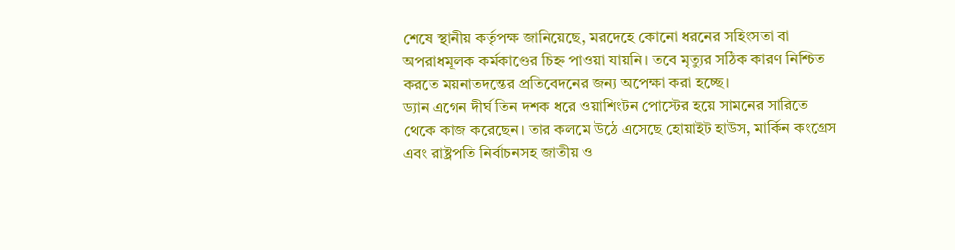শেষে স্থানীয় কর্তৃপক্ষ জানিয়েছে, মরদেহে কোনো ধরনের সহিংসতা বা অপরাধমূলক কর্মকাণ্ডের চিহ্ন পাওয়া যায়নি। তবে মৃত্যুর সঠিক কারণ নিশ্চিত করতে ময়নাতদন্তের প্রতিবেদনের জন্য অপেক্ষা করা হচ্ছে।
ড্যান এগেন দীর্ঘ তিন দশক ধরে ওয়াশিংটন পোস্টের হয়ে সামনের সারিতে থেকে কাজ করেছেন। তার কলমে উঠে এসেছে হোয়াইট হাউস, মার্কিন কংগ্রেস এবং রাষ্ট্রপতি নির্বাচনসহ জাতীয় ও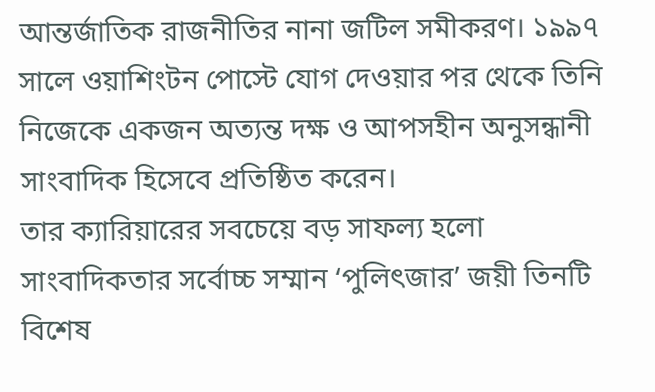আন্তর্জাতিক রাজনীতির নানা জটিল সমীকরণ। ১৯৯৭ সালে ওয়াশিংটন পোস্টে যোগ দেওয়ার পর থেকে তিনি নিজেকে একজন অত্যন্ত দক্ষ ও আপসহীন অনুসন্ধানী সাংবাদিক হিসেবে প্রতিষ্ঠিত করেন।
তার ক্যারিয়ারের সবচেয়ে বড় সাফল্য হলো সাংবাদিকতার সর্বোচ্চ সম্মান ‘পুলিৎজার’ জয়ী তিনটি বিশেষ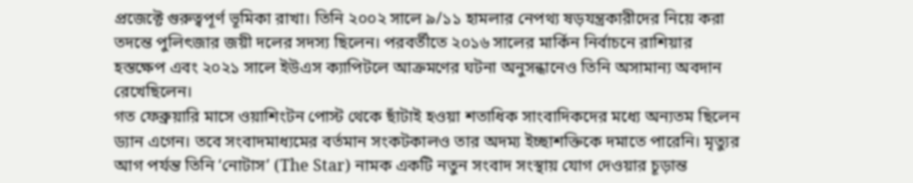প্রজেক্টে গুরুত্বপূর্ণ ভূমিকা রাখা। তিনি ২০০২ সালে ৯/১১ হামলার নেপথ্য ষড়যন্ত্রকারীদের নিয়ে করা তদন্তে পুলিৎজার জয়ী দলের সদস্য ছিলেন। পরবর্তীতে ২০১৬ সালের মার্কিন নির্বাচনে রাশিয়ার হস্তক্ষেপ এবং ২০২১ সালে ইউএস ক্যাপিটলে আক্রমণের ঘটনা অনুসন্ধানেও তিনি অসামান্য অবদান রেখেছিলেন।
গত ফেব্রুয়ারি মাসে ওয়াশিংটন পোস্ট থেকে ছাঁটাই হওয়া শতাধিক সাংবাদিকদের মধ্যে অন্যতম ছিলেন ড্যান এগেন। তবে সংবাদমাধ্যমের বর্তমান সংকটকালও তার অদম্য ইচ্ছাশক্তিকে দমাতে পারেনি। মৃত্যুর আগ পর্যন্ত তিনি ‘নোটাস’ (The Star) নামক একটি নতুন সংবাদ সংস্থায় যোগ দেওয়ার চূড়ান্ত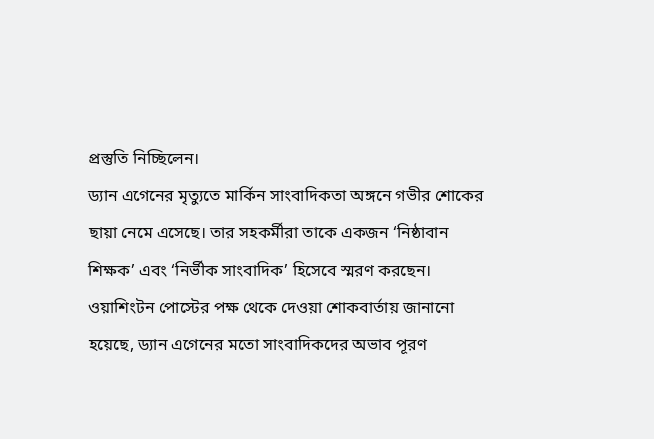প্রস্তুতি নিচ্ছিলেন।
ড্যান এগেনের মৃত্যুতে মার্কিন সাংবাদিকতা অঙ্গনে গভীর শোকের ছায়া নেমে এসেছে। তার সহকর্মীরা তাকে একজন ‘নিষ্ঠাবান শিক্ষক’ এবং ‘নির্ভীক সাংবাদিক’ হিসেবে স্মরণ করছেন। ওয়াশিংটন পোস্টের পক্ষ থেকে দেওয়া শোকবার্তায় জানানো হয়েছে, ড্যান এগেনের মতো সাংবাদিকদের অভাব পূরণ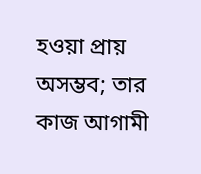হওয়া প্রায় অসম্ভব; তার কাজ আগামী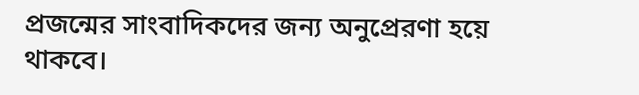প্রজন্মের সাংবাদিকদের জন্য অনুপ্রেরণা হয়ে থাকবে।